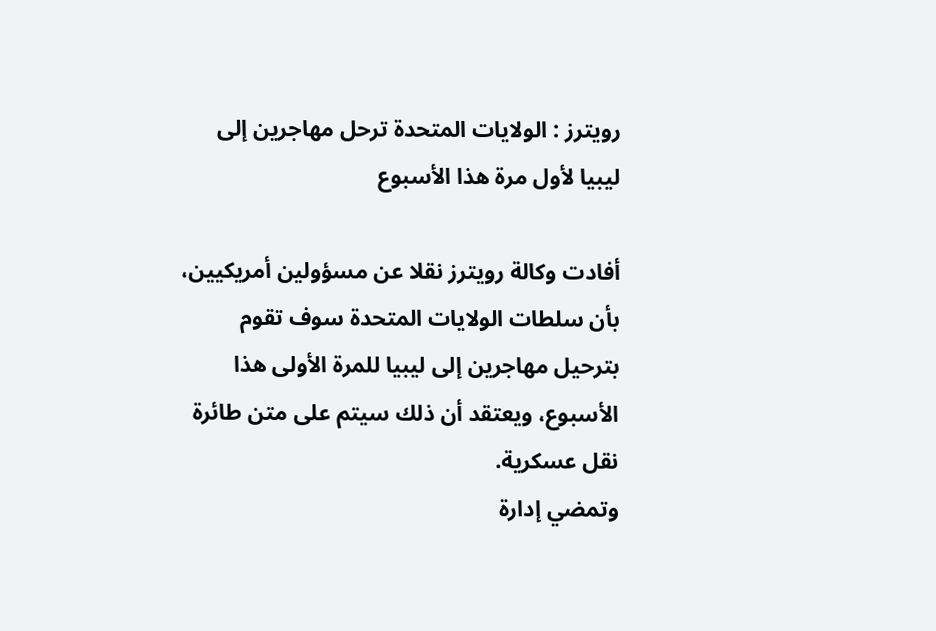رويترز : الولايات المتحدة ترحل مهاجرين إلى ليبيا لأول مرة هذا الأسبوع

أفادت وكالة رويترز نقلا عن مسؤولين أمريكيين، بأن سلطات الولايات المتحدة سوف تقوم بترحيل مهاجرين إلى ليبيا للمرة الأولى هذا الأسبوع، ويعتقد أن ذلك سيتم على متن طائرة نقل عسكرية.
وتمضي إدارة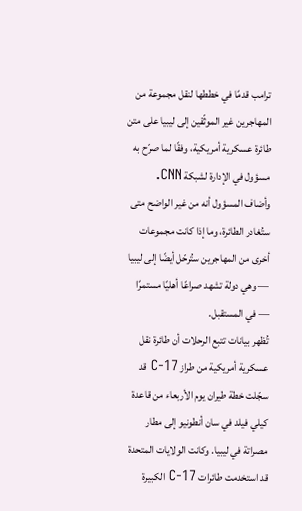ترامب قدمًا في خططها لنقل مجموعة من المهاجرين غير الموثّقين إلى ليبيا على متن طائرة عسكرية أمريكية، وفقًا لما صرّح به مسؤول في الإدارة لشبكة CNN.
وأضاف المسؤول أنه من غير الواضح متى ستُغادر الطائرة، وما إذا كانت مجموعات أخرى من المهاجرين ستُرحّل أيضًا إلى ليبيا — وهي دولة تشهد صراعًا أهليًا مستمرًا — في المستقبل.
تُظهر بيانات تتبع الرحلات أن طائرة نقل عسكرية أمريكية من طراز C-17 قد سجّلت خطة طيران يوم الأربعاء من قاعدة كيلي فيلد في سان أنطونيو إلى مطار مصراتة في ليبيا. وكانت الولايات المتحدة قد استخدمت طائرات C-17 الكبيرة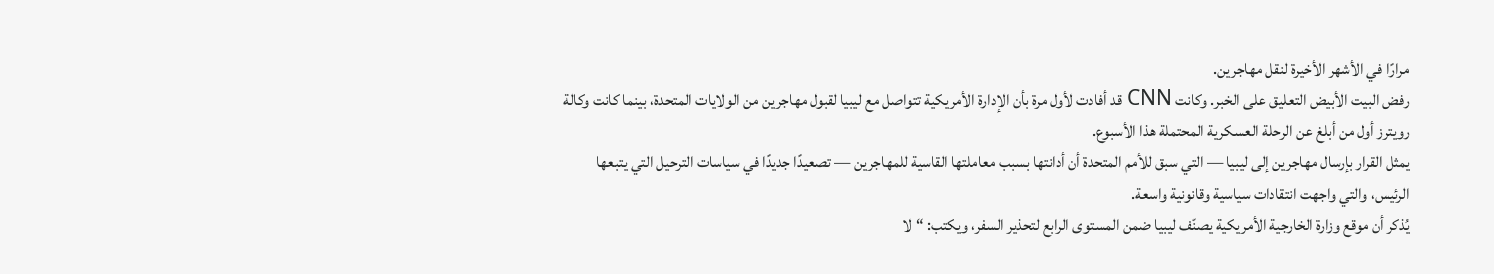مرارًا في الأشهر الأخيرة لنقل مهاجرين.
رفض البيت الأبيض التعليق على الخبر. وكانت CNN قد أفادت لأول مرة بأن الإدارة الأمريكية تتواصل مع ليبيا لقبول مهاجرين من الولايات المتحدة، بينما كانت وكالة رويترز أول من أبلغ عن الرحلة العسكرية المحتملة هذا الأسبوع.
يمثل القرار بإرسال مهاجرين إلى ليبيا — التي سبق للأمم المتحدة أن أدانتها بسبب معاملتها القاسية للمهاجرين — تصعيدًا جديدًا في سياسات الترحيل التي يتبعها الرئيس، والتي واجهت انتقادات سياسية وقانونية واسعة.
يُذكر أن موقع وزارة الخارجية الأمريكية يصنّف ليبيا ضمن المستوى الرابع لتحذير السفر، ويكتب: “لا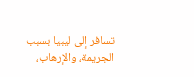تسافر إلى ليبيا بسبب الجريمة، والإرهاب،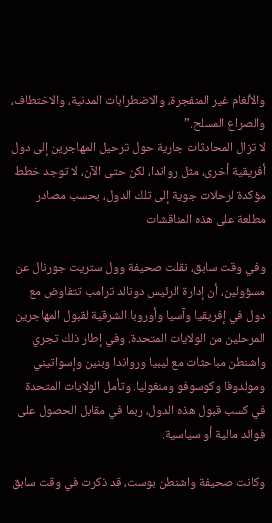والألغام غير المنفجرة، والاضطرابات المدنية، والاختطاف، والصراع المسلح.”
لا تزال المحادثات جارية حول ترحيل المهاجرين إلى دول أفريقية أخرى، مثل رواندا، لكن حتى الآن، لا توجد خطط مؤكدة لرحلات جوية إلى تلك الدول، بحسب مصادر مطلعة على هذه المناقشات

وفي وقت سابق، نقلت صحيفة وول ستريت جورنال عن مسؤولين، أن إدارة الرئيس دونالد ترامب تتفاوض مع دول في إفريقيا وآسيا وأوروبا الشرقية لقبول المهاجرين المرحلين من الولايات المتحدة. وفي إطار ذلك تجري واشنطن مباحثات مع ليبيا ورواندا وبنين وإسواتيني ومولدوفا وكوسوفو ومنغوليا. وتأمل الولايات المتحدة في كسب قبول هذه الدول، ربما في مقابل الحصول على فوائد مالية أو سياسية.

وكانت صحيفة واشنطن بوست، قد ذكرت في وقت سابق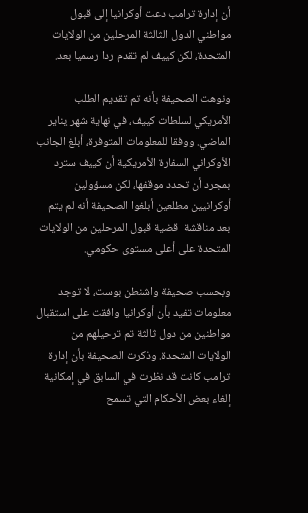أن إدارة ترامب دعت أوكرانيا إلى قبول مواطني الدول الثالثة المرحلين من الولايات المتحدة، لكن كييف لم تقدم ردا رسميا بعد.

ونوهت الصحيفة بأنه تم تقديم الطلب الأمريكي لسلطات كييف، في نهاية شهر يناير الماضي. ووفقا للمعلومات المتوفرة، أبلغ الجانب الأوكراني السفارة الأمريكية أن كييف سترد بمجرد أن تحدد موقفها، لكن مسؤولين أوكرانيين مطلعين أبلغوا الصحيفة أنه لم يتم بعد مناقشة  قضية قبول المرحلين من الولايات المتحدة على أعلى مستوى حكومي.

وبحسب صحيفة واشنطن بوست، لا توجد معلومات تفيد بأن أوكرانيا وافقت على استقبال مواطنين من دول ثالثة تم ترحيلهم من الولايات المتحدة. وذكرت الصحيفة بأن إدارة ترامب كانت قد نظرت في السابق في إمكانية إلغاء بعض الأحكام التي تسمح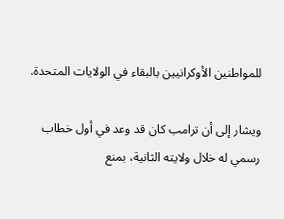للمواطنين الأوكرانيين بالبقاء في الولايات المتحدة.

ويشار إلى أن ترامب كان قد وعد في أول خطاب رسمي له خلال ولايته الثانية، بمنع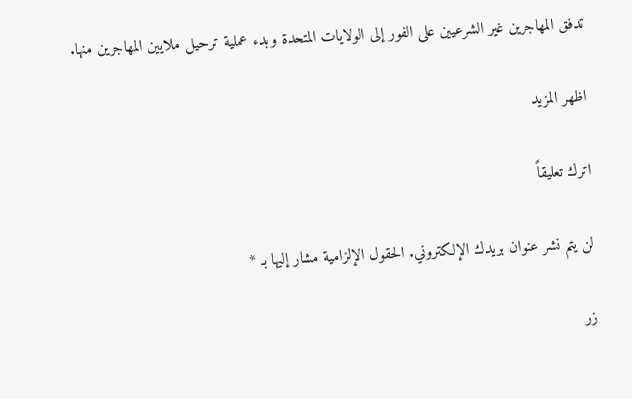تدفق المهاجرين غير الشرعيين على الفور إلى الولايات المتحدة وبدء عملية ترحيل ملايين المهاجرين منها.

اظهر المزيد

اترك تعليقاً

لن يتم نشر عنوان بريدك الإلكتروني. الحقول الإلزامية مشار إليها بـ *

زر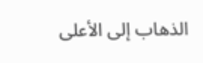الذهاب إلى الأعلى